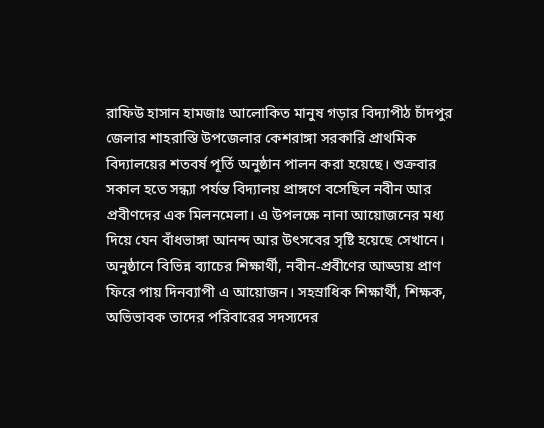রাফিউ হাসান হামজাঃ আলোকিত মানুষ গড়ার বিদ্যাপীঠ চাঁদপুর জেলার শাহরাস্তি উপজেলার কেশরাঙ্গা সরকারি প্রাথমিক বিদ্যালয়ের শতবর্ষ পূর্তি অনুষ্ঠান পালন করা হয়েছে। শুক্রবার সকাল হতে সন্ধ্যা পর্যন্ত বিদ্যালয় প্রাঙ্গণে বসেছিল নবীন আর প্রবীণদের এক মিলনমেলা। এ উপলক্ষে নানা আয়োজনের মধ্য দিয়ে যেন বাঁধভাঙ্গা আনন্দ আর উৎসবের সৃষ্টি হয়েছে সেখানে।
অনুষ্ঠানে বিভিন্ন ব্যাচের শিক্ষার্থী, নবীন-প্রবীণের আড্ডায় প্রাণ ফিরে পায় দিনব্যাপী এ আয়োজন। সহস্রাধিক শিক্ষার্থী, শিক্ষক, অভিভাবক তাদের পরিবারের সদস্যদের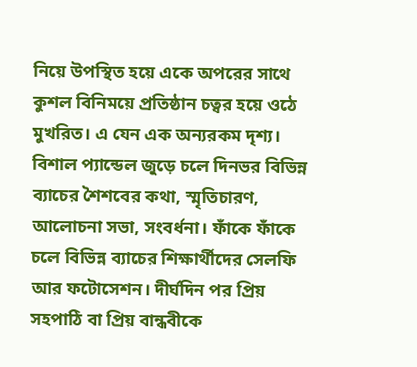নিয়ে উপস্থিত হয়ে একে অপরের সাথে কুশল বিনিময়ে প্রতিষ্ঠান চত্বর হয়ে ওঠে মুখরিত। এ যেন এক অন্যরকম দৃশ্য।
বিশাল প্যান্ডেল জুড়ে চলে দিনভর বিভিন্ন ব্যাচের শৈশবের কথা, স্মৃতিচারণ, আলোচনা সভা, সংবর্ধনা। ফাঁকে ফাঁকে চলে বিভিন্ন ব্যাচের শিক্ষার্থীদের সেলফি আর ফটোসেশন। দীর্ঘদিন পর প্রিয় সহপাঠি বা প্রিয় বান্ধবীকে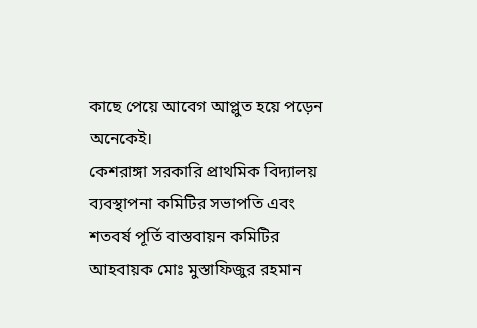কাছে পেয়ে আবেগ আপ্লুত হয়ে পড়েন অনেকেই।
কেশরাঙ্গা সরকারি প্রাথমিক বিদ্যালয় ব্যবস্থাপনা কমিটির সভাপতি এবং শতবর্ষ পূর্তি বাস্তবায়ন কমিটির আহবায়ক মোঃ মুস্তাফিজুর রহমান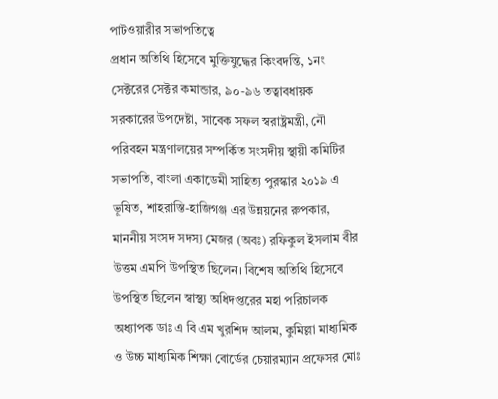পাটওয়ারীর সভাপতিত্বে
প্রধান অতিথি হিসেবে মুক্তিযুদ্ধের কিংবদন্তি, ১নং সেক্টরের সেক্টর কমান্ডার, ৯০-৯৬ তত্বাবধায়ক সরকারের উপদেষ্টা, সাবেক সফল স্বরাষ্ট্রমন্ত্রী, নৌ পরিবহন মন্ত্রণালয়ের সম্পর্কিত সংসদীয় স্থায়ী কমিটির সভাপতি, বাংলা একাডেমী সাহিত্য পুরস্কার ২০১৯ এ ভূষিত, শাহরাস্তি-হাজিগঞ্জ এর উন্নয়নের রুপকার, মাননীয় সংসদ সদস্য মেজর (অবঃ) রফিকুল ইসলাম বীর উত্তম এমপি উপস্থিত ছিলেন। বিশেষ অতিথি হিসেবে উপস্থিত ছিলেন স্বাস্থ্য অধিদপ্তরের মহা পরিচালক অধ্যাপক ডাঃ এ বি এম খুরশিদ আলম, কুমিল্লা মাধ্যমিক ও উচ্চ মাধ্যমিক শিক্ষা বোর্ডের চেয়ারম্যান প্রফেসর মোঃ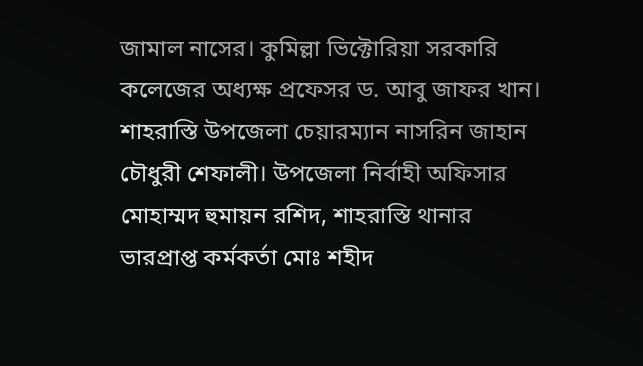জামাল নাসের। কুমিল্লা ভিক্টোরিয়া সরকারি কলেজের অধ্যক্ষ প্রফেসর ড. আবু জাফর খান। শাহরাস্তি উপজেলা চেয়ারম্যান নাসরিন জাহান চৌধুরী শেফালী। উপজেলা নির্বাহী অফিসার মোহাম্মদ হুমায়ন রশিদ, শাহরাস্তি থানার ভারপ্রাপ্ত কর্মকর্তা মোঃ শহীদ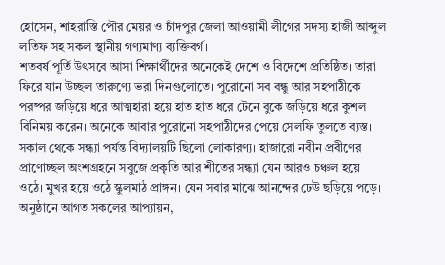হোসেন, শাহরাস্তি পৌর মেয়র ও চাঁদপুর জেলা আওয়ামী লীগের সদস্য হাজী আব্দুল লতিফ সহ সকল স্থানীয় গণ্যমাণ্য ব্যক্তিবর্গ।
শতবর্ষ পূর্তি উৎসবে আসা শিক্ষার্থীদের অনেকেই দেশে ও বিদেশে প্রতিষ্ঠিত। তারা ফিরে যান উচ্ছল তারুণ্যে ভরা দিনগুলোতে। পুরোনো সব বন্ধু আর সহপাঠীকে পরষ্পর জড়িয়ে ধরে আত্মহারা হয়ে হাত হাত ধরে টেনে বুকে জড়িয়ে ধরে কুশল বিনিময় করেন। অনেকে আবার পুরোনো সহপাঠীদের পেয়ে সেলফি তুলতে ব্যস্ত। সকাল থেকে সন্ধ্যা পর্যন্ত বিদ্যালয়টি ছিলো লোকারণ্য। হাজারো নবীন প্রবীণের প্রাণোচ্ছল অংশগ্রহনে সবুজে প্রকৃতি আর শীতের সন্ধ্যা যেন আরও চঞ্চল হয়ে ওঠে। মুখর হয়ে ওঠে স্কুলমাঠ প্রাঙ্গন। যেন সবার মাঝে আনন্দের ঢেউ ছড়িয়ে পড়ে। অনুষ্ঠানে আগত সকলের আপ্যায়ন,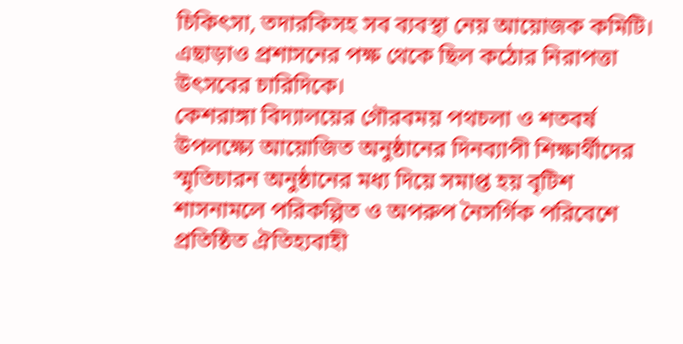চিকিৎসা, তদারকিসহ সব ব্যবস্থা নেয় আয়োজক কমিটি। এছাড়াও প্রশাসনের পক্ষ থেকে ছিল কঠোর নিরাপত্তা উৎসবের চারিদিকে।
কেশরাঙ্গা বিদ্যালয়ের গৌরবময় পথচলা ও শতবর্ষ উপলক্ষ্যে আয়োজিত অনুষ্ঠানের দিনব্যাপী শিক্ষার্থীদের স্মৃতিচারন অনুষ্ঠানের মধ্য দিয়ে সমাপ্ত হয় বৃটিশ শাসনামলে পরিকল্পিত ও অপরুপ নৈসর্গিক পরিবেশে প্রতিষ্ঠিত ঐতিহ্যবাহী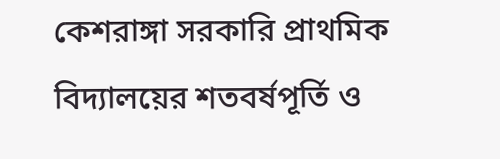কেশরাঙ্গা সরকারি প্রাথমিক বিদ্যালয়ের শতবর্ষপূর্তি ও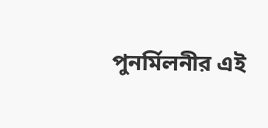পুনর্মিলনীর এই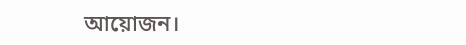আয়োজন।